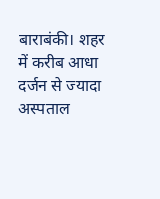बाराबंकी। शहर में करीब आधा दर्जन से ज्यादा अस्पताल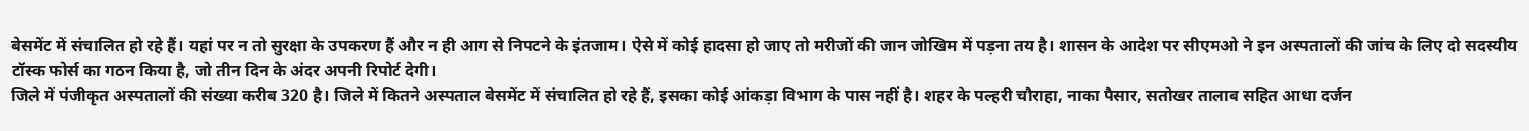बेसमेंट में संचालित हो रहे हैं। यहां पर न तो सुरक्षा के उपकरण हैं और न ही आग से निपटने के इंतजाम। ऐसे में कोई हादसा हो जाए तो मरीजों की जान जोखिम में पड़ना तय है। शासन के आदेश पर सीएमओ ने इन अस्पतालों की जांच के लिए दो सदस्यीय टॉस्क फोर्स का गठन किया है, जो तीन दिन के अंदर अपनी रिपोर्ट देगी।
जिले में पंजीकृत अस्पतालों की संख्या करीब 320 है। जिले में कितने अस्पताल बेसमेंट में संचालित हो रहे हैं, इसका कोई आंकड़ा विभाग के पास नहीं है। शहर के पल्हरी चौराहा, नाका पैसार, सतोखर तालाब सहित आधा दर्जन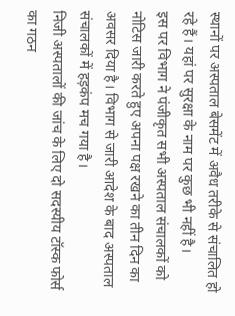स्थानों पर अस्पताल बेसमेंट में अवैध तरीके से संचालित हो रहे हैं। यहां पर सुरक्षा के नाम पर कुछ भी नहीं है।
इस पर विभाग ने पंजीकृत सभी अस्पताल संचालकों को नोटिस जारी करते हुए अपना पक्ष रखने का तीन दिन का अवसर दिया है। विभाग से जारी आदेश के बाद अस्पताल संचालकों में हड़कंप मच गया है।
निजी अस्पतालों की जांच के लिए दो सदस्यीय टॉस्क फोर्स का गठन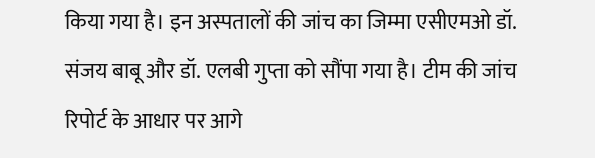किया गया है। इन अस्पतालों की जांच का जिम्मा एसीएमओ डॉ. संजय बाबू और डॉ. एलबी गुप्ता को सौंपा गया है। टीम की जांच रिपोर्ट के आधार पर आगे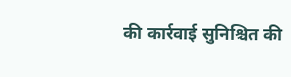की कार्रवाई सुनिश्चित की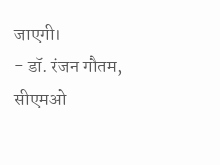जाएगी।
- डॉ. रंजन गौतम, सीएमओ